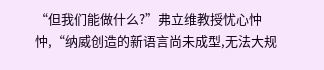“但我们能做什么?”弗立维教授忧心忡忡,“纳威创造的新语言尚未成型,无法大规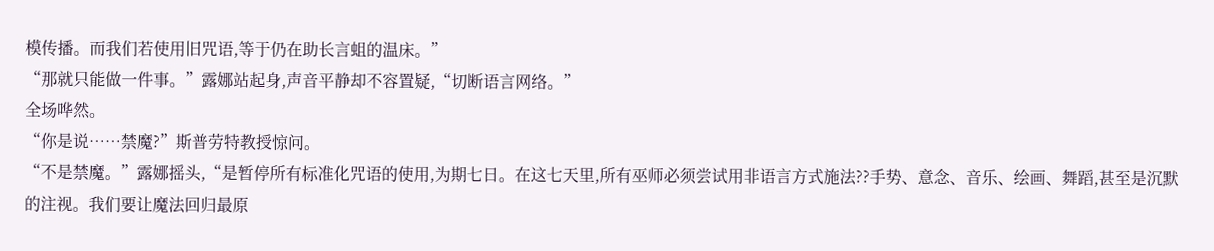模传播。而我们若使用旧咒语,等于仍在助长言蛆的温床。”
“那就只能做一件事。”露娜站起身,声音平静却不容置疑,“切断语言网络。”
全场哗然。
“你是说……禁魔?”斯普劳特教授惊问。
“不是禁魔。”露娜摇头,“是暂停所有标准化咒语的使用,为期七日。在这七天里,所有巫师必须尝试用非语言方式施法??手势、意念、音乐、绘画、舞蹈,甚至是沉默的注视。我们要让魔法回归最原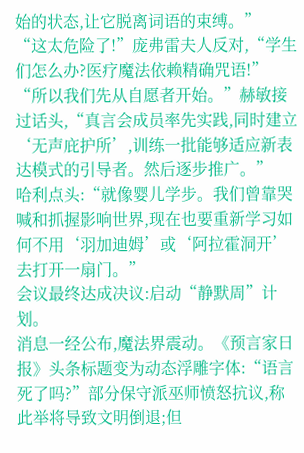始的状态,让它脱离词语的束缚。”
“这太危险了!”庞弗雷夫人反对,“学生们怎么办?医疗魔法依赖精确咒语!”
“所以我们先从自愿者开始。”赫敏接过话头,“真言会成员率先实践,同时建立‘无声庇护所’,训练一批能够适应新表达模式的引导者。然后逐步推广。”
哈利点头:“就像婴儿学步。我们曾靠哭喊和抓握影响世界,现在也要重新学习如何不用‘羽加迪姆’或‘阿拉霍洞开’去打开一扇门。”
会议最终达成决议:启动“静默周”计划。
消息一经公布,魔法界震动。《预言家日报》头条标题变为动态浮雕字体:“语言死了吗?”部分保守派巫师愤怒抗议,称此举将导致文明倒退;但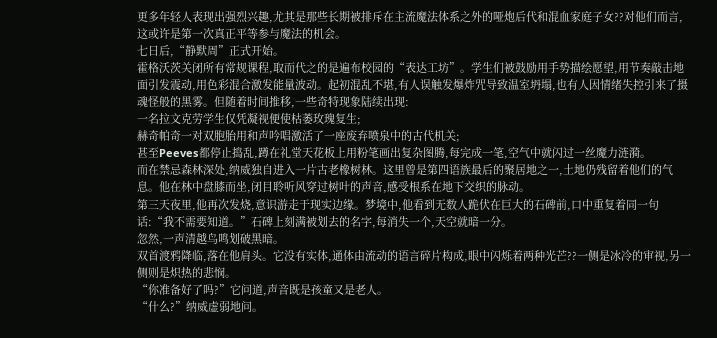更多年轻人表现出强烈兴趣,尤其是那些长期被排斥在主流魔法体系之外的哑炮后代和混血家庭子女??对他们而言,这或许是第一次真正平等参与魔法的机会。
七日后,“静默周”正式开始。
霍格沃茨关闭所有常规课程,取而代之的是遍布校园的“表达工坊”。学生们被鼓励用手势描绘愿望,用节奏敲击地面引发震动,用色彩混合激发能量波动。起初混乱不堪,有人误触发爆炸咒导致温室坍塌,也有人因情绪失控引来了摄魂怪般的黑雾。但随着时间推移,一些奇特现象陆续出现:
一名拉文克劳学生仅凭凝视便使枯萎玫瑰复生;
赫奇帕奇一对双胞胎用和声吟唱激活了一座废弃喷泉中的古代机关;
甚至Peeves都停止捣乱,蹲在礼堂天花板上用粉笔画出复杂图腾,每完成一笔,空气中就闪过一丝魔力涟漪。
而在禁忌森林深处,纳威独自进入一片古老橡树林。这里曾是第四语族最后的聚居地之一,土地仍残留着他们的气息。他在林中盘膝而坐,闭目聆听风穿过树叶的声音,感受根系在地下交织的脉动。
第三天夜里,他再次发烧,意识游走于现实边缘。梦境中,他看到无数人跪伏在巨大的石碑前,口中重复着同一句话:“我不需要知道。”石碑上刻满被划去的名字,每消失一个,天空就暗一分。
忽然,一声清越鸟鸣划破黑暗。
双首渡鸦降临,落在他肩头。它没有实体,通体由流动的语言碎片构成,眼中闪烁着两种光芒??一侧是冰冷的审视,另一侧则是炽热的悲悯。
“你准备好了吗?”它问道,声音既是孩童又是老人。
“什么?”纳威虚弱地问。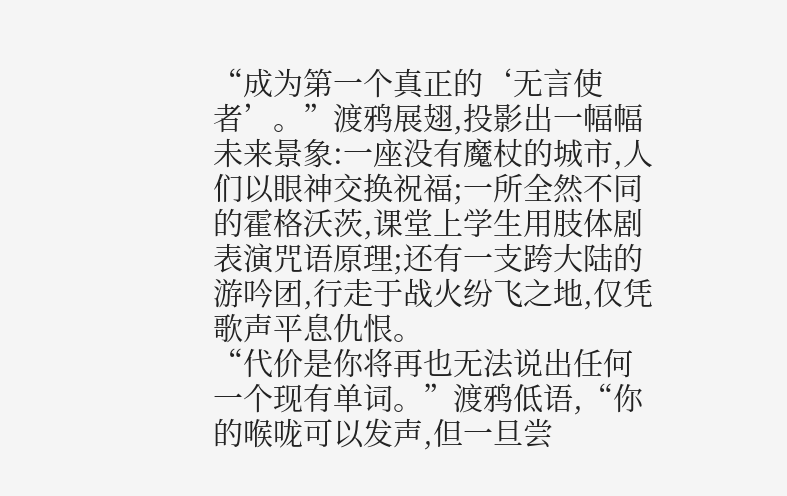“成为第一个真正的‘无言使者’。”渡鸦展翅,投影出一幅幅未来景象:一座没有魔杖的城市,人们以眼神交换祝福;一所全然不同的霍格沃茨,课堂上学生用肢体剧表演咒语原理;还有一支跨大陆的游吟团,行走于战火纷飞之地,仅凭歌声平息仇恨。
“代价是你将再也无法说出任何一个现有单词。”渡鸦低语,“你的喉咙可以发声,但一旦尝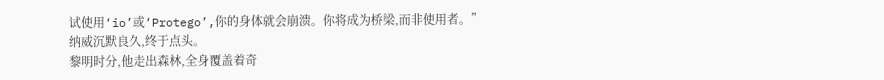试使用‘io’或‘Protego’,你的身体就会崩溃。你将成为桥梁,而非使用者。”
纳威沉默良久,终于点头。
黎明时分,他走出森林,全身覆盖着奇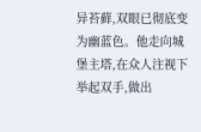异苔藓,双眼已彻底变为幽蓝色。他走向城堡主塔,在众人注视下举起双手,做出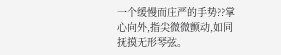一个缓慢而庄严的手势??掌心向外,指尖微微颤动,如同抚摸无形琴弦。